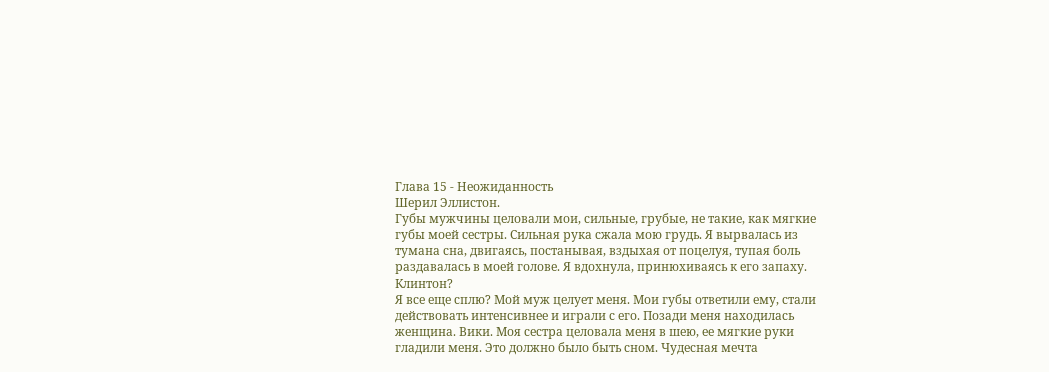Глава 15 - Неожиданность
Шерил Эллистон.
Губы мужчины целовали мои, сильные, грубые, не такие, как мягкие губы моей сестры. Сильная рука сжала мою грудь. Я вырвалась из тумана сна, двигаясь, постанывая, вздыхая от поцелуя, тупая боль раздавалась в моей голове. Я вдохнула, принюхиваясь к его запаху.
Клинтон?
Я все еще сплю? Мой муж целует меня. Мои губы ответили ему, стали действовать интенсивнее и играли с его. Позади меня находилась женщина. Вики. Моя сестра целовала меня в шею, ее мягкие руки гладили меня. Это должно было быть сном. Чудесная мечта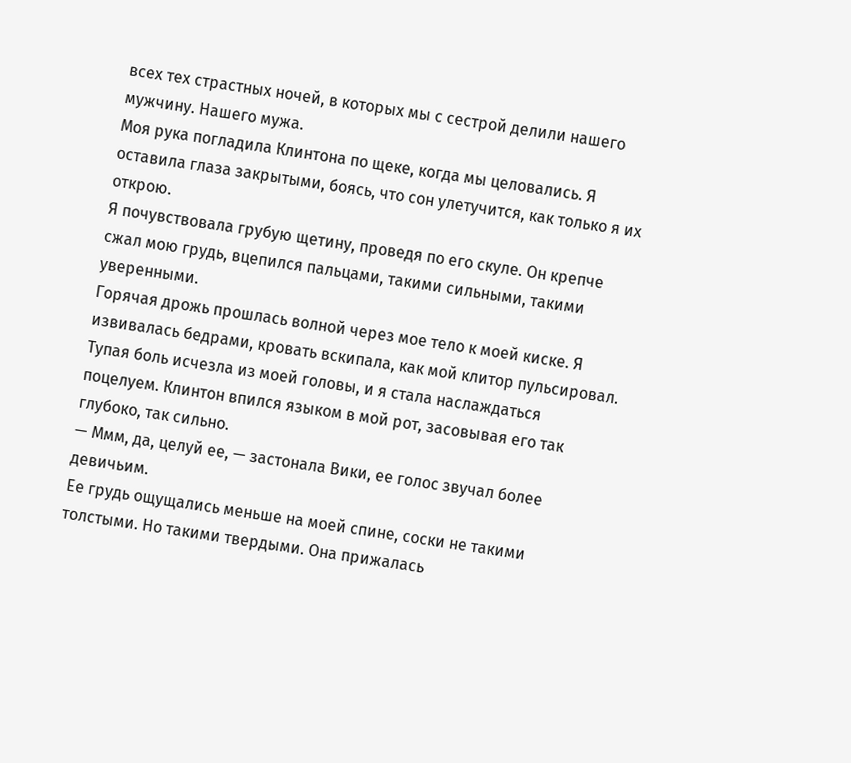всех тех страстных ночей, в которых мы с сестрой делили нашего мужчину. Нашего мужа.
Моя рука погладила Клинтона по щеке, когда мы целовались. Я оставила глаза закрытыми, боясь, что сон улетучится, как только я их открою.
Я почувствовала грубую щетину, проведя по его скуле. Он крепче сжал мою грудь, вцепился пальцами, такими сильными, такими уверенными.
Горячая дрожь прошлась волной через мое тело к моей киске. Я извивалась бедрами, кровать вскипала, как мой клитор пульсировал.
Тупая боль исчезла из моей головы, и я стала наслаждаться поцелуем. Клинтон впился языком в мой рот, засовывая его так глубоко, так сильно.
— Ммм, да, целуй ее, — застонала Вики, ее голос звучал более девичьим.
Ее грудь ощущались меньше на моей спине, соски не такими толстыми. Но такими твердыми. Она прижалась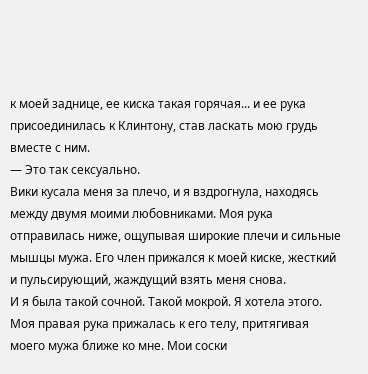к моей заднице, ее киска такая горячая... и ее рука присоединилась к Клинтону, став ласкать мою грудь вместе с ним.
— Это так сексуально.
Вики кусала меня за плечо, и я вздрогнула, находясь между двумя моими любовниками. Моя рука отправилась ниже, ощупывая широкие плечи и сильные мышцы мужа. Его член прижался к моей киске, жесткий и пульсирующий, жаждущий взять меня снова.
И я была такой сочной. Такой мокрой. Я хотела этого. Моя правая рука прижалась к его телу, притягивая моего мужа ближе ко мне. Мои соски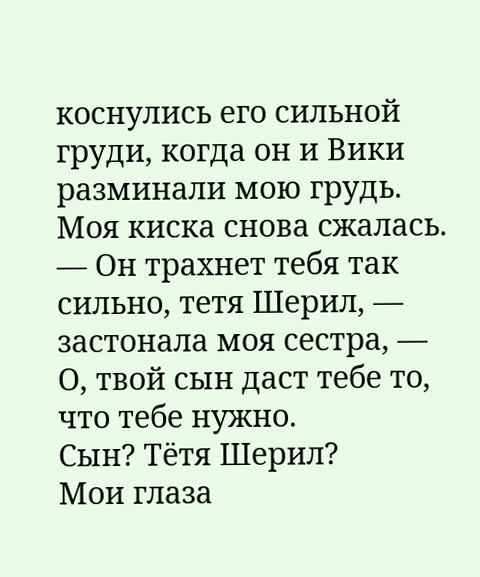коснулись его сильной груди, когда он и Вики разминали мою грудь. Моя киска снова сжалась.
— Он трахнет тебя так сильно, тетя Шерил, — застонала моя сестра, — О, твой сын даст тебе то, что тебе нужно.
Сын? Тётя Шерил?
Мои глаза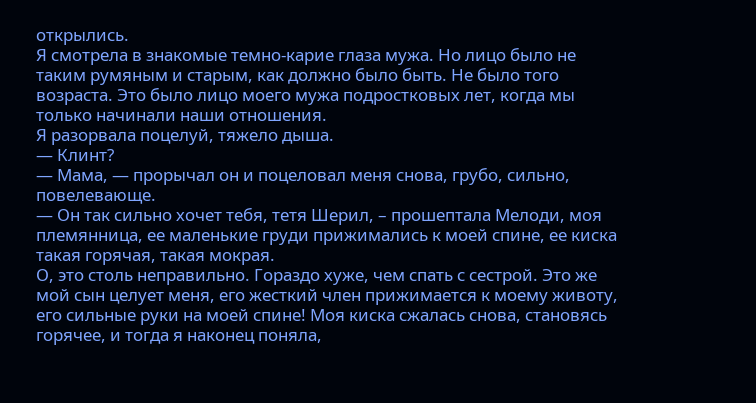открылись.
Я смотрела в знакомые темно-карие глаза мужа. Но лицо было не таким румяным и старым, как должно было быть. Не было того возраста. Это было лицо моего мужа подростковых лет, когда мы только начинали наши отношения.
Я разорвала поцелуй, тяжело дыша.
— Клинт?
— Мама, — прорычал он и поцеловал меня снова, грубо, сильно, повелевающе.
— Он так сильно хочет тебя, тетя Шерил, – прошептала Мелоди, моя племянница, ее маленькие груди прижимались к моей спине, ее киска такая горячая, такая мокрая.
О, это столь неправильно. Гораздо хуже, чем спать с сестрой. Это же мой сын целует меня, его жесткий член прижимается к моему животу, его сильные руки на моей спине! Моя киска сжалась снова, становясь горячее, и тогда я наконец поняла,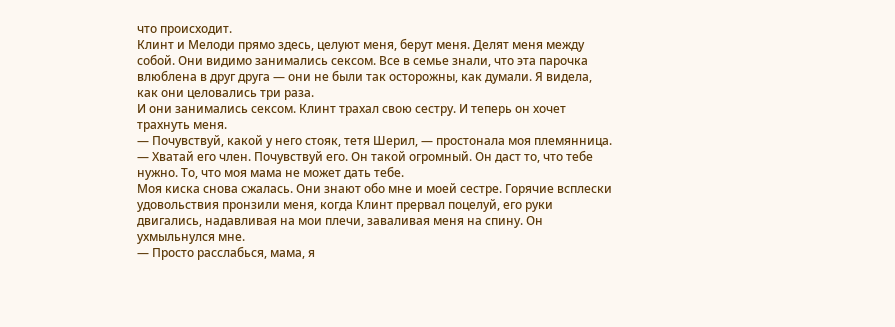что происходит.
Клинт и Мелоди прямо здесь, целуют меня, берут меня. Делят меня между собой. Они видимо занимались сексом. Все в семье знали, что эта парочка влюблена в друг друга — они не были так осторожны, как думали. Я видела, как они целовались три раза.
И они занимались сексом. Клинт трахал свою сестру. И теперь он хочет трахнуть меня.
— Почувствуй, какой у него стояк, тетя Шерил, — простонала моя племянница. — Хватай его член. Почувствуй его. Он такой огромный. Он даст то, что тебе нужно. То, что моя мама не может дать тебе.
Моя киска снова сжалась. Они знают обо мне и моей сестре. Горячие всплески удовольствия пронзили меня, когда Клинт прервал поцелуй, его руки двигались, надавливая на мои плечи, заваливая меня на спину. Он ухмыльнулся мне.
— Просто расслабься, мама, я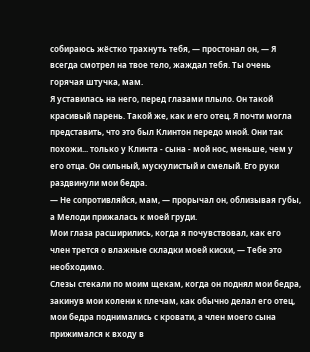собираюсь жёстко трахнуть тебя, — простонал он, — Я всегда смотрел на твое тело, жаждал тебя. Ты очень горячая штучка, мам.
Я уставилась на него, перед глазами плыло. Он такой красивый парень. Такой же, как и его отец. Я почти могла представить, что это был Клинтон передо мной. Они так похожи... только у Клинта - сына - мой нос, меньше, чем у его отца. Он сильный, мускулистый и смелый. Его руки раздвинули мои бедра.
— Не сопротивляйся, мам, — прорычал он, облизывая губы, а Мелоди прижалась к моей груди.
Мои глаза расширились, когда я почувствовал, как его член трется о влажные складки моей киски, — Тебе это необходимо.
Слезы стекали по моим щекам, когда он поднял мои бедра, закинув мои колени к плечам, как обычно делал его отец, мои бедра поднимались с кровати, а член моего сына прижимался к входу в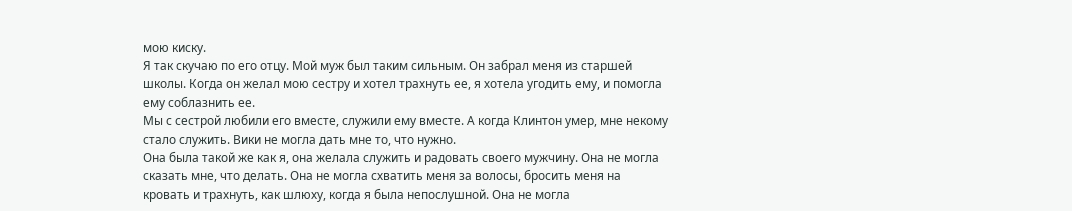мою киску.
Я так скучаю по его отцу. Мой муж был таким сильным. Он забрал меня из старшей школы. Когда он желал мою сестру и хотел трахнуть ее, я хотела угодить ему, и помогла ему соблазнить ее.
Мы с сестрой любили его вместе, служили ему вместе. А когда Клинтон умер, мне некому стало служить. Вики не могла дать мне то, что нужно.
Она была такой же как я, она желала служить и радовать своего мужчину. Она не могла сказать мне, что делать. Она не могла схватить меня за волосы, бросить меня на кровать и трахнуть, как шлюху, когда я была непослушной. Она не могла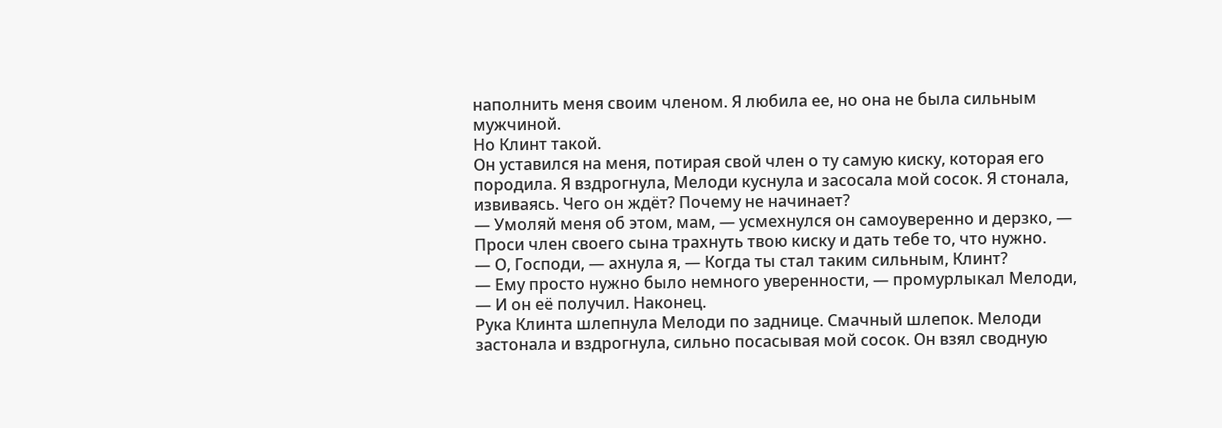наполнить меня своим членом. Я любила ее, но она не была сильным мужчиной.
Но Клинт такой.
Он уставился на меня, потирая свой член о ту самую киску, которая его породила. Я вздрогнула, Мелоди куснула и засосала мой сосок. Я стонала, извиваясь. Чего он ждёт? Почему не начинает?
— Умоляй меня об этом, мам, — усмехнулся он самоуверенно и дерзко, — Проси член своего сына трахнуть твою киску и дать тебе то, что нужно.
— О, Господи, — ахнула я, — Когда ты стал таким сильным, Клинт?
— Ему просто нужно было немного уверенности, — промурлыкал Мелоди, — И он её получил. Наконец.
Рука Клинта шлепнула Мелоди по заднице. Смачный шлепок. Мелоди застонала и вздрогнула, сильно посасывая мой сосок. Он взял сводную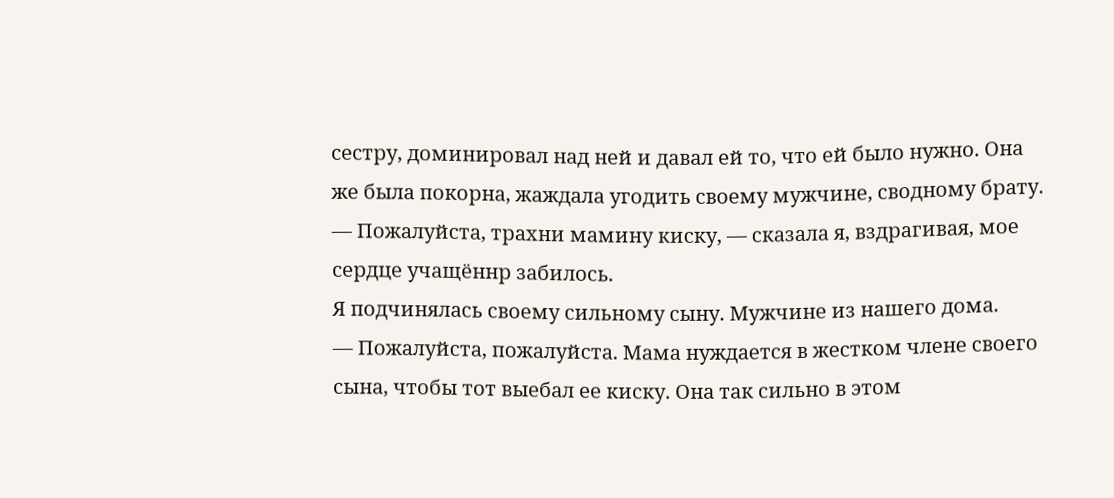сестру, доминировал над ней и давал ей то, что ей было нужно. Она же была покорна, жаждала угодить своему мужчине, сводному брату.
— Пожалуйста, трахни мамину киску, — сказала я, вздрагивая, мое сердце учащённр забилось.
Я подчинялась своему сильному сыну. Мужчине из нашего дома.
— Пожалуйста, пожалуйста. Мама нуждается в жестком члене своего сына, чтобы тот выебал ее киску. Она так сильно в этом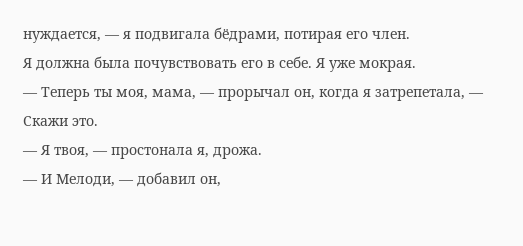нуждается, — я подвигала бёдрами, потирая его член.
Я должна была почувствовать его в себе. Я уже мокрая.
— Теперь ты моя, мама, — прорычал он, когда я затрепетала, — Скажи это.
— Я твоя, — простонала я, дрожа.
— И Мелоди, — добавил он,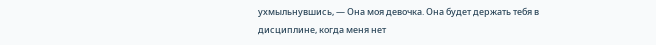ухмыльнувшись, — Она моя девочка. Она будет держать тебя в дисциплине, когда меня нет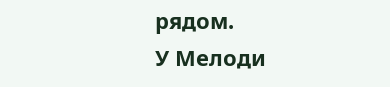рядом.
У Мелоди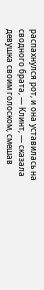распахнулся рот, и она уставилась на сводного брата, — Клинт, — сказала девушка своим голоском, смешав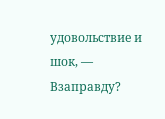удовольствие и шок, — Взаправду?